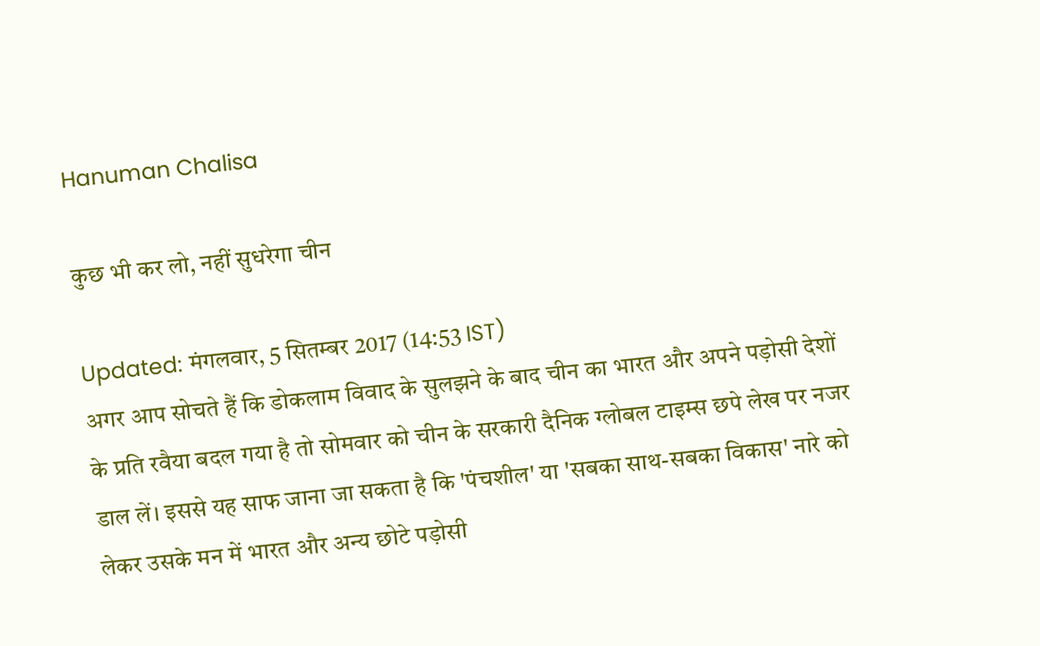Hanuman Chalisa

कुछ भी कर लो, नहीं सुधरेगा चीन

Updated: मंगलवार, 5 सितम्बर 2017 (14:53 IST)
अगर आप सोचते हैं कि डोकलाम विवाद के सुलझने के बाद चीन का भारत और अपने पड़ोसी देशों के प्रति रवैया बदल गया है तो सोमवार को चीन के सरकारी दैनिक ग्लोबल टाइम्स छपे लेख पर नजर डाल लें। इससे यह साफ जाना जा सकता है कि 'पंचशील' या 'सबका साथ-सबका विकास' नारे को लेकर उसके मन में भारत और अन्य छोटे पड़ोसी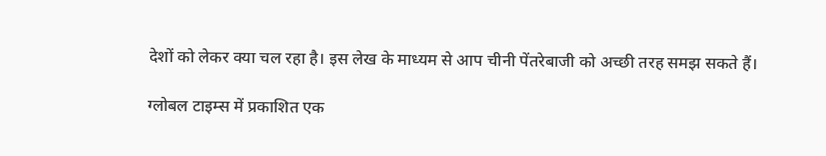देशों को लेकर क्या चल रहा है। इस लेख के माध्यम से आप चीनी पेंतरेबाजी को अच्छी तरह समझ सकते हैं।

ग्लोबल टाइम्स में प्रकाशित एक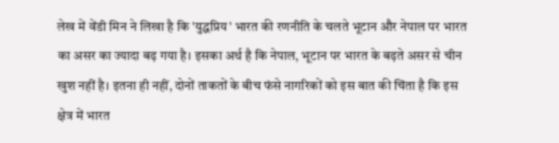लेख में वेंडी मिन ने लिखा है कि 'युद्धप्रिय' भारत की रणनीति के चलते भूटान और नेपाल पर भारत का असर का ज्यादा बढ़ गया है। इसका अर्थ है कि नेपाल, भूटान पर भारत के बढ़ते असर से चीन खुश नहीं है। इतना ही नहीं, दोनों ताकतों के बीच फंसे नागरिकों को इस बात की चिंता है कि इस क्षेत्र में भारत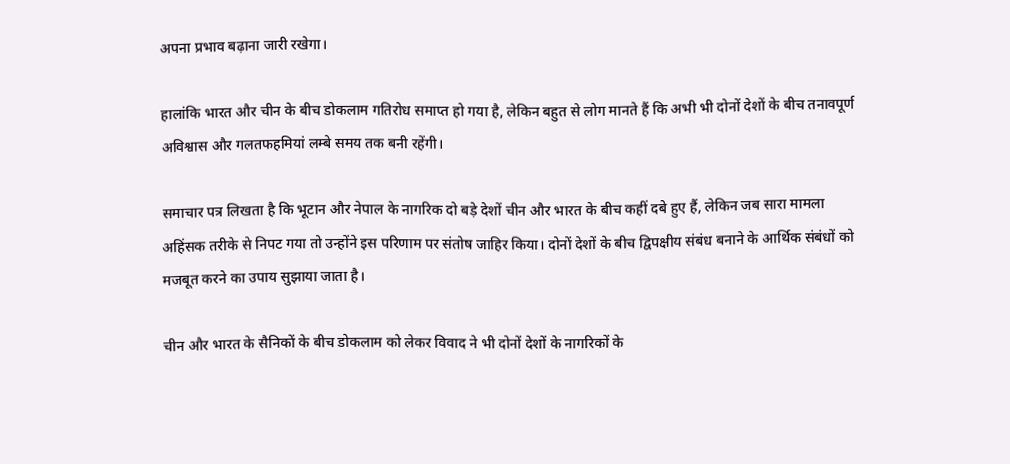अपना प्रभाव बढ़ाना जारी रखेगा।

हालांकि भारत और चीन के बीच डोकलाम गतिरोध समाप्त हो गया है, लेकिन बहुत से लोग मानते हैं कि अभी भी दोनों देशों के बीच तनावपूर्ण अविश्वास और गलतफहमियां लम्बे समय तक बनी रहेंगी।

समाचार पत्र लिखता है कि भूटान और नेपाल के नागरिक दो बड़े देशों चीन और भारत के बीच कहीं दबे हुए हैं, लेकिन जब सारा मामला अहिंसक तरीके से निपट गया तो उन्होंने इस परिणाम पर संतोष जाहिर किया। दोनों देशों के बीच द्विपक्षीय संबंध बनाने के आर्थिक संबंधों को मजबूत करने का उपाय सुझाया जाता है।

चीन और भारत के सैनिकों के बीच डोकलाम को लेकर विवाद ने भी दोनों देशों के नागरिकों के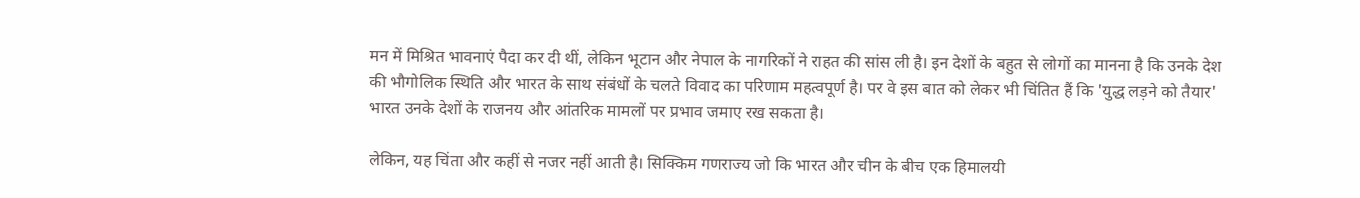मन में मिश्रित भावनाएं पैदा कर दी थीं, लेकिन भूटान और नेपाल के नागरिकों ने राहत की सांस ली है। इन देशों के बहुत से लोगों का मानना है कि उनके देश की भौगोलिक स्थिति और भारत के साथ संबंधों के चलते विवाद का परिणाम महत्वपूर्ण है। पर वे इस बात को लेकर भी चिंतित हैं कि 'युद्ध लड़ने को तैयार' भारत उनके देशों के राजनय और आंतरिक मामलों पर प्रभाव जमाए रख सकता है।

लेकिन, यह चिंता और कहीं से नजर नहीं आती है। सिक्किम गणराज्य जो कि भारत और चीन के बीच एक हिमालयी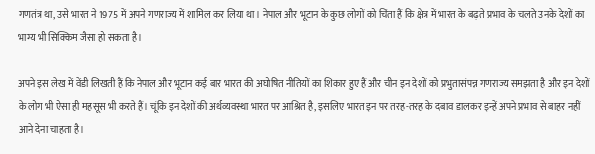गणतंत्र था, उसे भारत ने 1975 में अपने गणराज्य में शामिल कर लिया था। नेपाल और भूटान के कुछ लोगों को चिंता हैं कि क्षेत्र में भारत के बढ़ते प्रभाव के चलते उनके देशों का भाग्य भी सिक्किम जैसा हो सकता है।

अपने इस लेख में वेंडी लिखती हैं कि नेपाल और भूटान कई बार भारत की अघोषित नीतियों का शिकार हुए हैं और चीन इन देशों को प्रभुतासंपन्न गणराज्य समझता है और इन देशों के लोग भी ऐसा ही महसूस भी करते हैं। चूंकि इन देशों की अर्थव्यवस्था भारत पर आश्रित है, इसलिए भारत इन पर तरह-तरह के दबाव डालकर इन्हें अपने प्रभाव से बाहर नहीं आने देना चाहता है।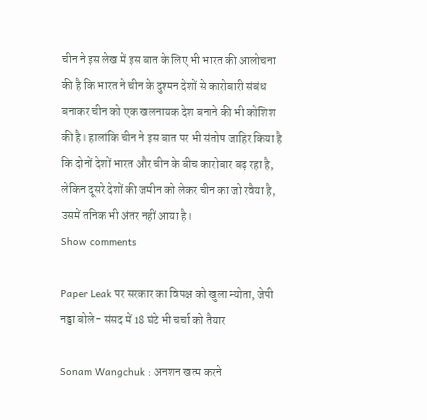चीन ने इस लेख में इस बात के लिए भी भारत की आलोचना की है कि भारत ने चीन के दुश्मन देशों से कारोबारी संबंध बनाकर चीन को एक खलनायक देश बनाने की भी कोशिश की है। हालांकि चीन ने इस बात पर भी संतोष जाहिर किया है कि दोनों देशों भारत और चीन के बीच कारोबार बढ़ रहा है, लेकिन दूसरे देशों की जमीन को लेकर चीन का जो रवैया है, उसमें तनिक भी अंतर नहीं आया है।
Show comments

Paper Leak पर सरकार का विपक्ष को खुला न्योता, जेपी नड्डा बोले- संसद में 18 घंटे भी चर्चा को तैयार

Sonam Wangchuk : अनशन खत्म करने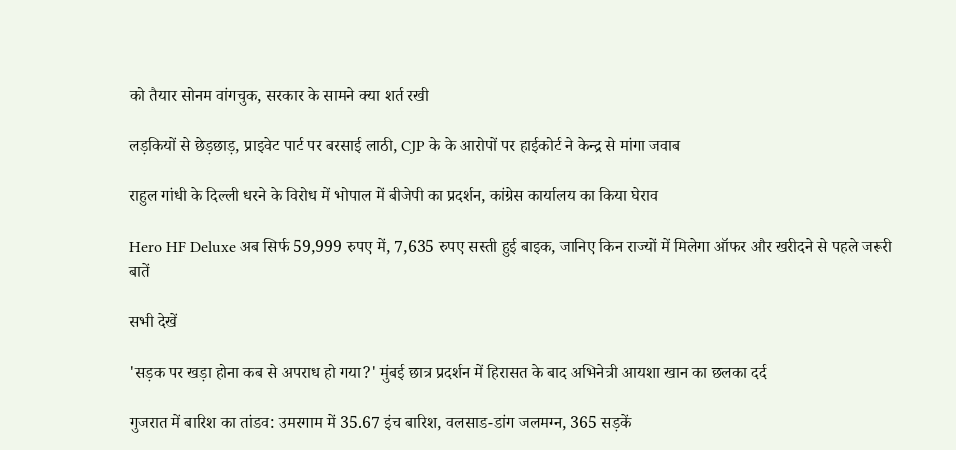को तैयार सोनम वांगचुक, सरकार के सामने क्या शर्त रखी

लड़कियों से छेड़छाड़, प्राइवेट पार्ट पर बरसाई लाठी, CJP के के आरोपों पर हाईकोर्ट ने केन्द्र से मांगा जवाब

राहुल गांधी के दिल्ली धरने के विरोध में भोपाल में बीजेपी का प्रदर्शन, कांग्रेस कार्यालय का किया घेराव

Hero HF Deluxe अब सिर्फ 59,999 रुपए में, 7,635 रुपए सस्ती हुई बाइक, जानिए किन राज्यों में मिलेगा ऑफर और खरीदने से पहले जरूरी बातें

सभी देखें

'सड़क पर खड़ा होना कब से अपराध हो गया?' मुंबई छात्र प्रदर्शन में हिरासत के बाद अभिनेत्री आयशा खान का छलका दर्द

गुजरात में बारिश का तांडव: उमरगाम में 35.67 इंच बारिश, वलसाड-डांग जलमग्न, 365 सड़कें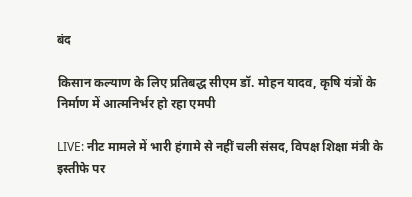बंद

किसान कल्याण के लिए प्रतिबद्ध सीएम डॉ. मोहन यादव, कृषि यंत्रों के निर्माण में आत्मनिर्भर हो रहा एमपी

LIVE: नीट मामले में भारी हंगामे से नहीं चली संसद, विपक्ष शिक्षा मंत्री के इस्तीफे पर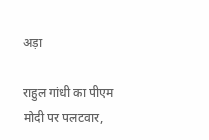अड़ा

राहुल गांधी का पीएम मोदी पर पलटवार,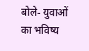बोले- युवाओं का भविष्य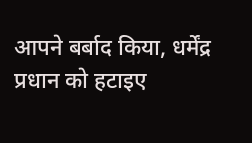आपने बर्बाद किया, धर्मेंद्र प्रधान को हटाइए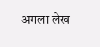अगला लेख